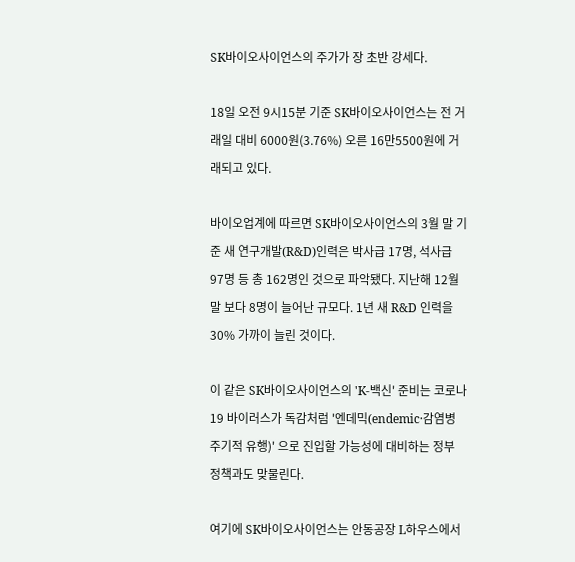SK바이오사이언스의 주가가 장 초반 강세다.

18일 오전 9시15분 기준 SK바이오사이언스는 전 거래일 대비 6000원(3.76%) 오른 16만5500원에 거래되고 있다.

바이오업계에 따르면 SK바이오사이언스의 3월 말 기준 새 연구개발(R&D)인력은 박사급 17명, 석사급 97명 등 총 162명인 것으로 파악됐다. 지난해 12월 말 보다 8명이 늘어난 규모다. 1년 새 R&D 인력을 30% 가까이 늘린 것이다.

이 같은 SK바이오사이언스의 'K-백신' 준비는 코로나19 바이러스가 독감처럼 '엔데믹(endemic·감염병 주기적 유행)' 으로 진입할 가능성에 대비하는 정부 정책과도 맞물린다.

여기에 SK바이오사이언스는 안동공장 L하우스에서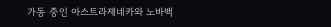가동 중인 아스트라제네카와 노바백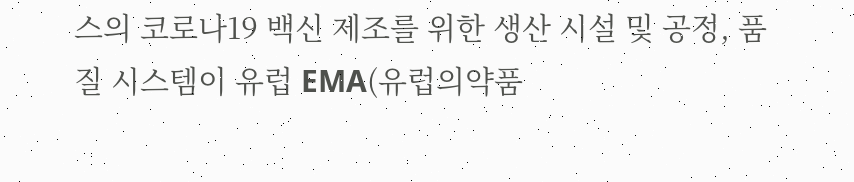스의 코로나19 백신 제조를 위한 생산 시설 및 공정, 품질 시스템이 유럽 EMA(유럽의약품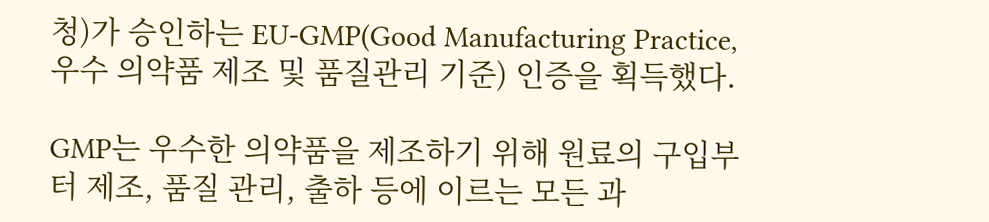청)가 승인하는 EU-GMP(Good Manufacturing Practice, 우수 의약품 제조 및 품질관리 기준) 인증을 획득했다.

GMP는 우수한 의약품을 제조하기 위해 원료의 구입부터 제조, 품질 관리, 출하 등에 이르는 모든 과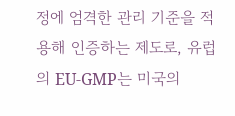정에 엄격한 관리 기준을 적용해 인증하는 제도로, 유럽의 EU-GMP는 미국의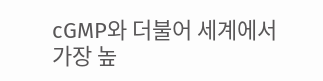cGMP와 더불어 세계에서 가장 높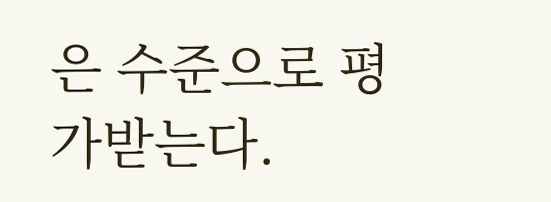은 수준으로 평가받는다.